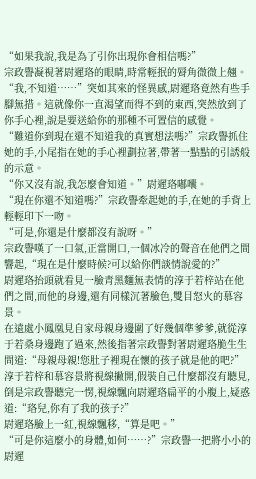“如果我說,我是為了引你出現你會相信嗎?”
宗政譽凝視著尉遲珞的眼睛,時常輕抿的脣角微微上翹。
“我,不知道……”突如其來的怪異感,尉遲珞竟然有些手腳無措。這就像你一直渴望而得不到的東西,突然放到了你手心裡,說是要送給你的那種不可置信的感覺。
“難道你到現在還不知道我的真實想法嗎?”宗政譽抓住她的手,小尾指在她的手心裡劃拉著,帶著一點點的引誘般的示意。
“你又沒有說,我怎麼會知道。”尉遲珞嘟囔。
“現在你還不知道嗎?”宗政譽牽起她的手,在她的手背上輕輕印下一吻。
“可是,你還是什麼都沒有說呀。”
宗政譽嘆了一口氣,正當開口,一個冰冷的聲音在他們之間響起,“現在是什麼時候?可以給你們談情說愛的?”
尉遲珞抬頭就看見一臉青黑麵無表情的淳于若梓站在他們之間,而他的身邊,還有同樣沉著臉色,雙目怒火的慕容景。
在遠處小鳳凰見自家母親身邊圍了好幾個準爹爹,就從淳于若桑身邊跑了過來,然後指著宗政譽對著尉遲珞脆生生問道:“母親母親!您肚子裡現在懷的孩子就是他的吧?”
淳于若梓和慕容景將視線撇開,假裝自己什麼都沒有聽見,倒是宗政譽聽完一愣,視線飄向尉遲珞扁平的小腹上,疑惑道:“珞兒,你有了我的孩子?”
尉遲珞臉上一紅,視線飄移,“算是吧。”
“可是你這麼小的身體,如何……?”宗政譽一把將小小的尉遲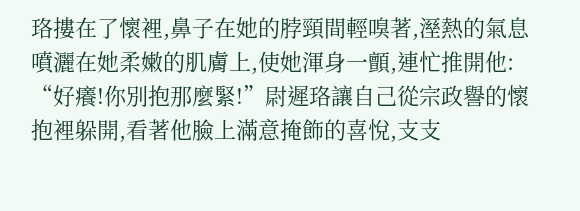珞摟在了懷裡,鼻子在她的脖頸間輕嗅著,溼熱的氣息噴灑在她柔嫩的肌膚上,使她渾身一顫,連忙推開他:
“好癢!你別抱那麼緊!”尉遲珞讓自己從宗政譽的懷抱裡躲開,看著他臉上滿意掩飾的喜悅,支支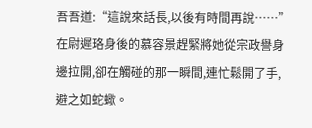吾吾道:“這說來話長,以後有時間再說……”
在尉遲珞身後的慕容景趕緊將她從宗政譽身邊拉開,卻在觸碰的那一瞬間,連忙鬆開了手,避之如蛇蠍。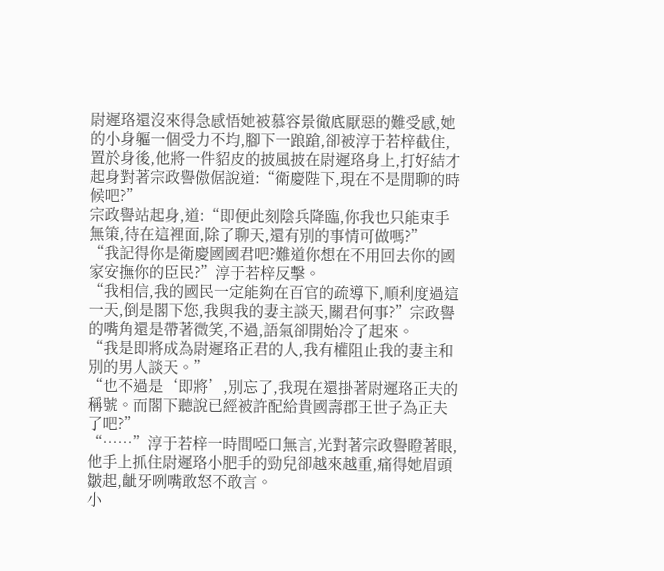尉遲珞還沒來得急感悟她被慕容景徹底厭惡的難受感,她的小身軀一個受力不均,腳下一踉蹌,卻被淳于若梓截住,置於身後,他將一件貂皮的披風披在尉遲珞身上,打好結才起身對著宗政譽傲倨說道:“衛慶陛下,現在不是閒聊的時候吧?”
宗政譽站起身,道:“即便此刻陰兵降臨,你我也只能束手無策,待在這裡面,除了聊天,還有別的事情可做嗎?”
“我記得你是衛慶國國君吧?難道你想在不用回去你的國家安撫你的臣民?”淳于若梓反擊。
“我相信,我的國民一定能夠在百官的疏導下,順利度過這一天,倒是閣下您,我與我的妻主談天,關君何事?”宗政譽的嘴角還是帶著微笑,不過,語氣卻開始冷了起來。
“我是即將成為尉遲珞正君的人,我有權阻止我的妻主和別的男人談天。”
“也不過是‘即將’,別忘了,我現在還掛著尉遲珞正夫的稱號。而閣下聽說已經被許配給貴國壽郡王世子為正夫了吧?”
“……”淳于若梓一時間啞口無言,光對著宗政譽瞪著眼,他手上抓住尉遲珞小肥手的勁兒卻越來越重,痛得她眉頭皺起,齜牙咧嘴敢怒不敢言。
小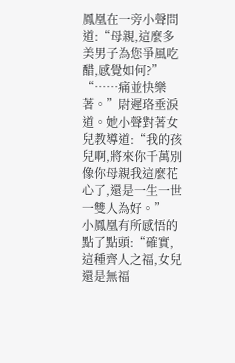鳳凰在一旁小聲問道:“母親,這麼多美男子為您爭風吃醋,感覺如何?”
“……痛並快樂著。”尉遲珞垂淚道。她小聲對著女兒教導道:“我的孩兒啊,將來你千萬別像你母親我這麼花心了,還是一生一世一雙人為好。”
小鳳凰有所感悟的點了點頭:“確實,這種齊人之福,女兒還是無福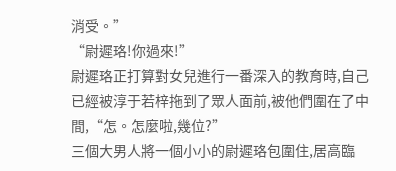消受。”
“尉遲珞!你過來!”
尉遲珞正打算對女兒進行一番深入的教育時,自己已經被淳于若梓拖到了眾人面前,被他們圍在了中間,“怎。怎麼啦,幾位?”
三個大男人將一個小小的尉遲珞包圍住,居高臨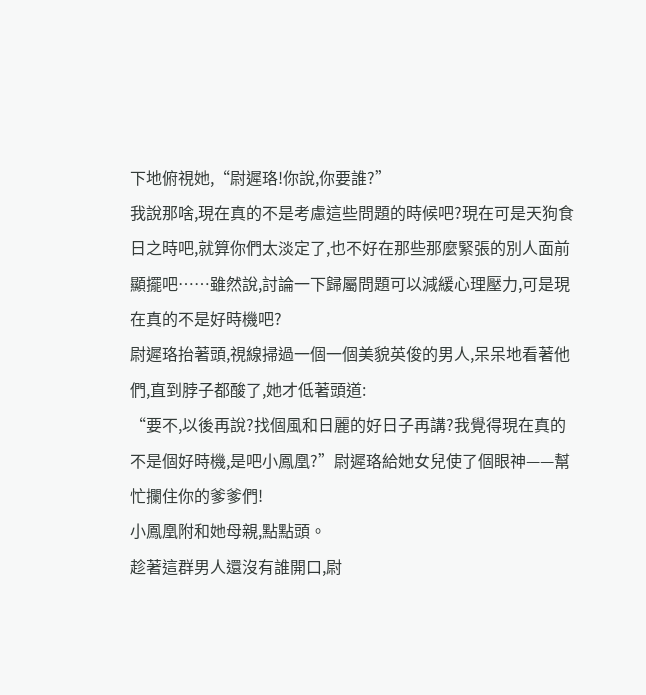下地俯視她,“尉遲珞!你說,你要誰?”
我說那啥,現在真的不是考慮這些問題的時候吧?現在可是天狗食日之時吧,就算你們太淡定了,也不好在那些那麼緊張的別人面前顯擺吧……雖然說,討論一下歸屬問題可以減緩心理壓力,可是現在真的不是好時機吧?
尉遲珞抬著頭,視線掃過一個一個美貌英俊的男人,呆呆地看著他們,直到脖子都酸了,她才低著頭道:
“要不,以後再說?找個風和日麗的好日子再講?我覺得現在真的不是個好時機,是吧小鳳凰?”尉遲珞給她女兒使了個眼神——幫忙攔住你的爹爹們!
小鳳凰附和她母親,點點頭。
趁著這群男人還沒有誰開口,尉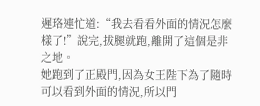遲珞連忙道:“我去看看外面的情況怎麼樣了!”說完,拔腿就跑,離開了這個是非之地。
她跑到了正殿門,因為女王陛下為了隨時可以看到外面的情況,所以門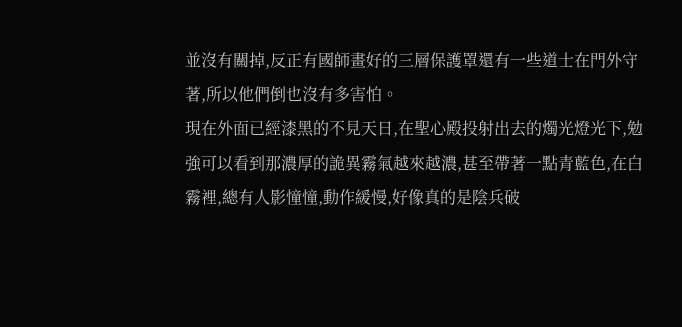並沒有關掉,反正有國師畫好的三層保護罩還有一些道士在門外守著,所以他們倒也沒有多害怕。
現在外面已經漆黑的不見天日,在聖心殿投射出去的燭光燈光下,勉強可以看到那濃厚的詭異霧氣越來越濃,甚至帶著一點青藍色,在白霧裡,總有人影憧憧,動作緩慢,好像真的是陰兵破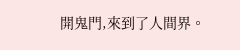開鬼門,來到了人間界。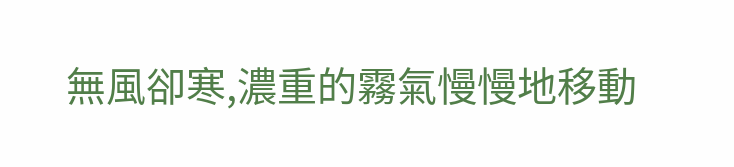無風卻寒,濃重的霧氣慢慢地移動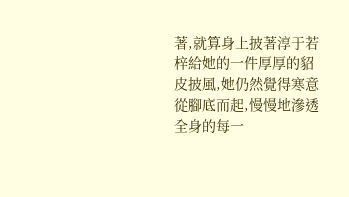著,就算身上披著淳于若梓給她的一件厚厚的貂皮披風,她仍然覺得寒意從腳底而起,慢慢地滲透全身的每一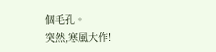個毛孔。
突然,寒風大作!